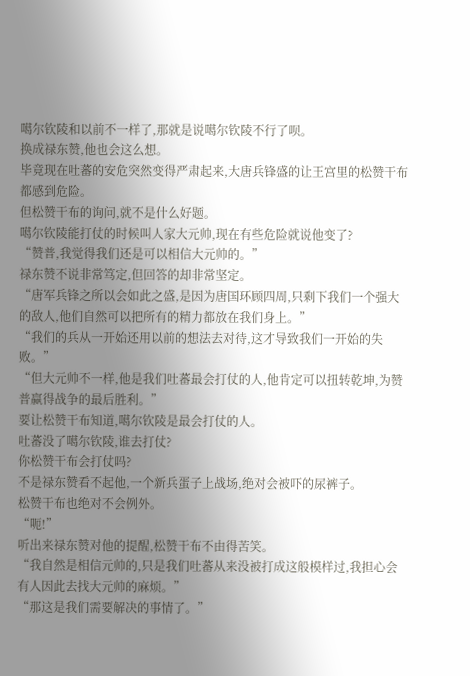噶尔钦陵和以前不一样了,那就是说噶尔钦陵不行了呗。
换成禄东赞,他也会这么想。
毕竟现在吐蕃的安危突然变得严肃起来,大唐兵锋盛的让王宫里的松赞干布都感到危险。
但松赞干布的询问,就不是什么好题。
噶尔钦陵能打仗的时候叫人家大元帅,现在有些危险就说他变了?
“赞普,我觉得我们还是可以相信大元帅的。”
禄东赞不说非常笃定,但回答的却非常坚定。
“唐军兵锋之所以会如此之盛,是因为唐国环顾四周,只剩下我们一个强大的敌人,他们自然可以把所有的精力都放在我们身上。”
“我们的兵从一开始还用以前的想法去对待,这才导致我们一开始的失败。”
“但大元帅不一样,他是我们吐蕃最会打仗的人,他肯定可以扭转乾坤,为赞普赢得战争的最后胜利。”
要让松赞干布知道,噶尔钦陵是最会打仗的人。
吐蕃没了噶尔钦陵,谁去打仗?
你松赞干布会打仗吗?
不是禄东赞看不起他,一个新兵蛋子上战场,绝对会被吓的尿裤子。
松赞干布也绝对不会例外。
“呃!”
听出来禄东赞对他的提醒,松赞干布不由得苦笑。
“我自然是相信元帅的,只是我们吐蕃从来没被打成这般模样过,我担心会有人因此去找大元帅的麻烦。”
“那这是我们需要解决的事情了。”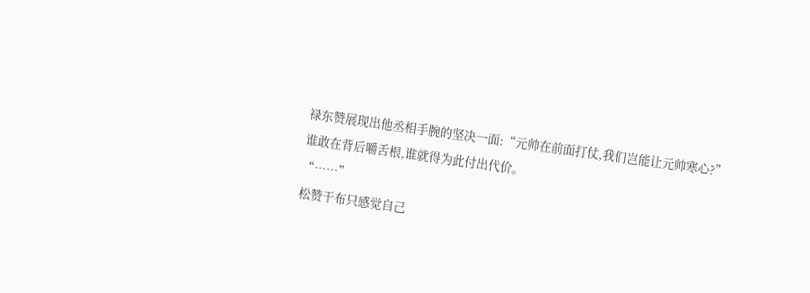禄东赞展现出他丞相手腕的坚决一面:“元帅在前面打仗,我们岂能让元帅寒心?”
谁敢在背后嚼舌根,谁就得为此付出代价。
“……”
松赞干布只感觉自己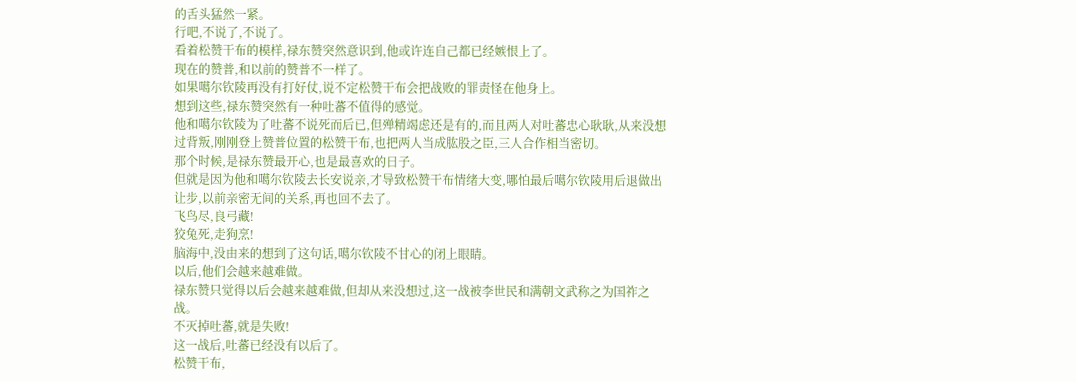的舌头猛然一紧。
行吧,不说了,不说了。
看着松赞干布的模样,禄东赞突然意识到,他或许连自己都已经嫉恨上了。
现在的赞普,和以前的赞普不一样了。
如果噶尔钦陵再没有打好仗,说不定松赞干布会把战败的罪责怪在他身上。
想到这些,禄东赞突然有一种吐蕃不值得的感觉。
他和噶尔钦陵为了吐蕃不说死而后已,但殚精竭虑还是有的,而且两人对吐蕃忠心耿耿,从来没想过背叛,刚刚登上赞普位置的松赞干布,也把两人当成肱股之臣,三人合作相当密切。
那个时候,是禄东赞最开心,也是最喜欢的日子。
但就是因为他和噶尔钦陵去长安说亲,才导致松赞干布情绪大变,哪怕最后噶尔钦陵用后退做出让步,以前亲密无间的关系,再也回不去了。
飞鸟尽,良弓藏!
狡兔死,走狗烹!
脑海中,没由来的想到了这句话,噶尔钦陵不甘心的闭上眼睛。
以后,他们会越来越难做。
禄东赞只觉得以后会越来越难做,但却从来没想过,这一战被李世民和满朝文武称之为国祚之战。
不灭掉吐蕃,就是失败!
这一战后,吐蕃已经没有以后了。
松赞干布,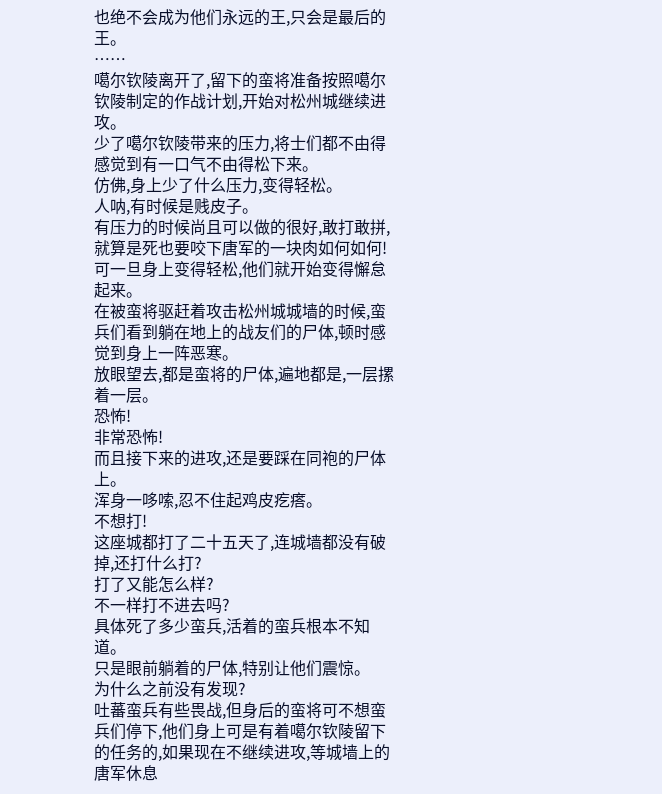也绝不会成为他们永远的王,只会是最后的王。
……
噶尔钦陵离开了,留下的蛮将准备按照噶尔钦陵制定的作战计划,开始对松州城继续进攻。
少了噶尔钦陵带来的压力,将士们都不由得感觉到有一口气不由得松下来。
仿佛,身上少了什么压力,变得轻松。
人呐,有时候是贱皮子。
有压力的时候尚且可以做的很好,敢打敢拼,就算是死也要咬下唐军的一块肉如何如何!
可一旦身上变得轻松,他们就开始变得懈怠起来。
在被蛮将驱赶着攻击松州城城墙的时候,蛮兵们看到躺在地上的战友们的尸体,顿时感觉到身上一阵恶寒。
放眼望去,都是蛮将的尸体,遍地都是,一层摞着一层。
恐怖!
非常恐怖!
而且接下来的进攻,还是要踩在同袍的尸体上。
浑身一哆嗦,忍不住起鸡皮疙瘩。
不想打!
这座城都打了二十五天了,连城墙都没有破掉,还打什么打?
打了又能怎么样?
不一样打不进去吗?
具体死了多少蛮兵,活着的蛮兵根本不知道。
只是眼前躺着的尸体,特别让他们震惊。
为什么之前没有发现?
吐蕃蛮兵有些畏战,但身后的蛮将可不想蛮兵们停下,他们身上可是有着噶尔钦陵留下的任务的,如果现在不继续进攻,等城墙上的唐军休息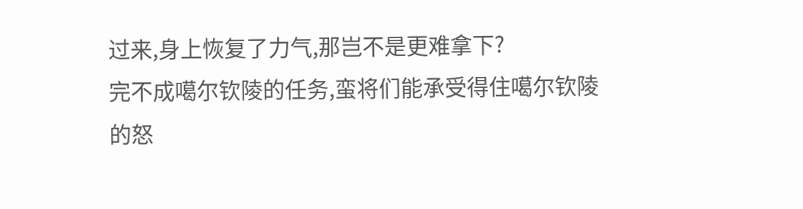过来,身上恢复了力气,那岂不是更难拿下?
完不成噶尔钦陵的任务,蛮将们能承受得住噶尔钦陵的怒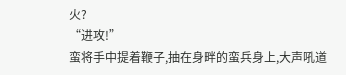火?
“进攻!”
蛮将手中提着鞭子,抽在身畔的蛮兵身上,大声吼道